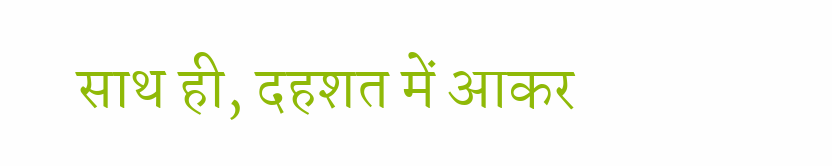साथ ही, दहशत में आकर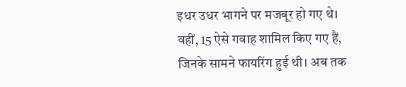इधर उधर भागने पर मजबूर हो गए थे। वहीं, 15 ऐसे गवाह शामिल किए गए हैं, जिनके सामने फायरिंग हुई थी। अब तक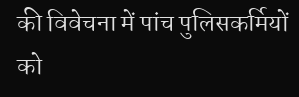की विवेचना में पांच पुलिसकर्मियों को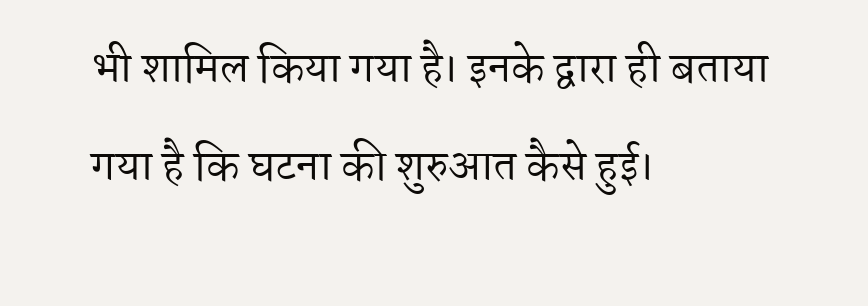भी शामिल किया गया है। इनके द्वारा ही बताया गया है कि घटना की शुरुआत कैसे हुई।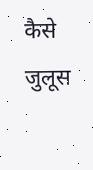कैसे जुलूस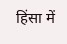हिंसा में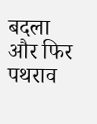बदला और फिर पथराव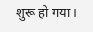शुरू हो गया।